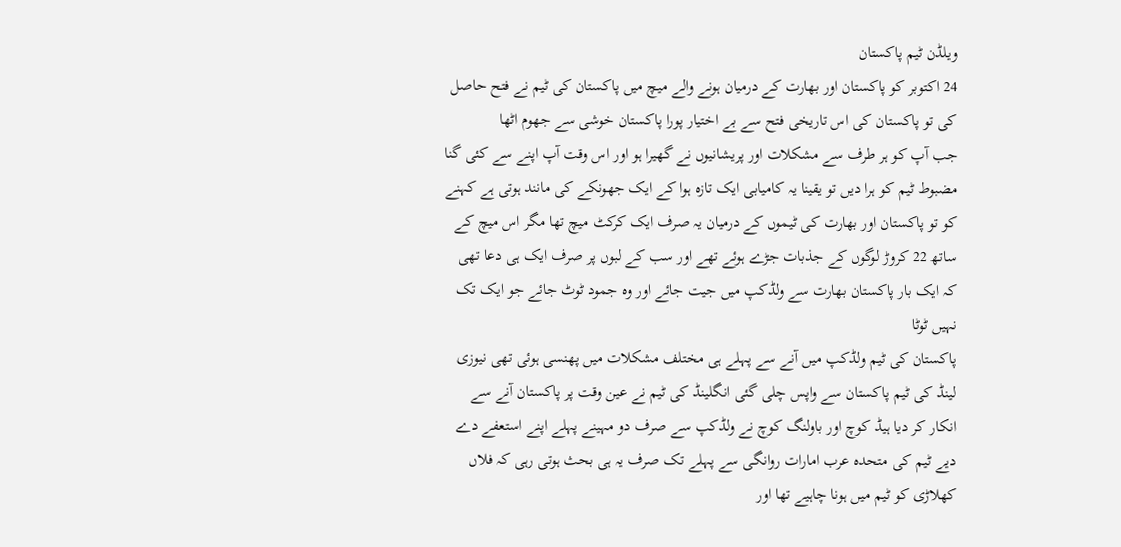ویلڈن ٹیم پاکستان
24 اکتوبر کو پاکستان اور بھارت کے درمیان ہونے والے میچ میں پاکستان کی ٹیم نے فتح حاصل کی تو پاکستان کی اس تاریخی فتح سے بے اختیار پورا پاکستان خوشی سے جھوم اٹھا
جب آپ کو ہر طرف سے مشکلات اور پریشانیوں نے گھیرا ہو اور اس وقت آپ اپنے سے کئی گنا مضبوط ٹیم کو ہرا دیں تو یقینا یہ کامیابی ایک تازہ ہوا کے ایک جھونکے کی مانند ہوتی ہے کہنے کو تو پاکستان اور بھارت کی ٹیموں کے درمیان یہ صرف ایک کرکٹ میچ تھا مگر اس میچ کے ساتھ 22 کروڑ لوگوں کے جذبات جڑے ہوئے تھے اور سب کے لبوں پر صرف ایک ہی دعا تھی کہ ایک بار پاکستان بھارت سے ولڈکپ میں جیت جائے اور وہ جمود ٹوٹ جائے جو ایک تک نہیں ٹوٹا
پاکستان کی ٹیم ولڈکپ میں آنے سے پہلے ہی مختلف مشکلات میں پھنسی ہوئی تھی نیوزی لینڈ کی ٹیم پاکستان سے واپس چلی گئی انگلینڈ کی ٹیم نے عین وقت پر پاکستان آنے سے انکار کر دیا ہیڈ کوچ اور باولنگ کوچ نے ولڈکپ سے صرف دو مہینے پہلے اپنے استعفے دے دیے ٹیم کی متحدہ عرب امارات روانگی سے پہلے تک صرف یہ ہی بحث ہوتی رہی کہ فلاں کھلاڑی کو ٹیم میں ہونا چاہیے تھا اور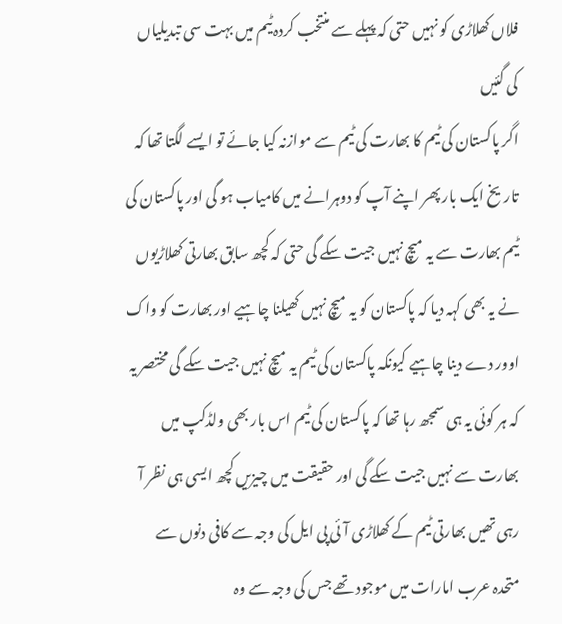فلاں کھلاڑی کو نہیں حتی کہ پہلے سے منتخب کردہ ٹیم میں بہت سی تبدیلیاں کی گئیں
اگر پاکستان کی ٹیم کا بھارت کی ٹیم سے موازنہ کیا جائے تو ایسے لگتا تھا کہ تاریخ ایک بار پھر اپنے آپ کو دوہرانے میں کامیاب ہو گی اور پاکستان کی ٹیم بھارت سے یہ میچ نہیں جیت سکے گی حتی کہ کچھ سابق بھارتی کھلاڑیوں نے یہ بھی کہہ دیا کہ پاکستان کو یہ میچ نہیں کھیلنا چاہیے اور بھارت کو واک اوور دے دینا چاہیے کیونکہ پاکستان کی ٹیم یہ میچ نہیں جیت سکے گی مختصر یہ کہ ہر کوئی یہ ہی سمجھ رہا تھا کہ پاکستان کی ٹیم اس بار بھی ولڈکپ میں بھارت سے نہیں جیت سکے گی اور حقیقت میں چیزیں کچھ ایسی ہی نظر آ رہی تھیں بھارتی ٹیم کے کھلاڑی آئی پی ایل کی وجہ سے کافی دنوں سے متحدہ عرب امارات میں موجود تھے جس کی وجہ سے وہ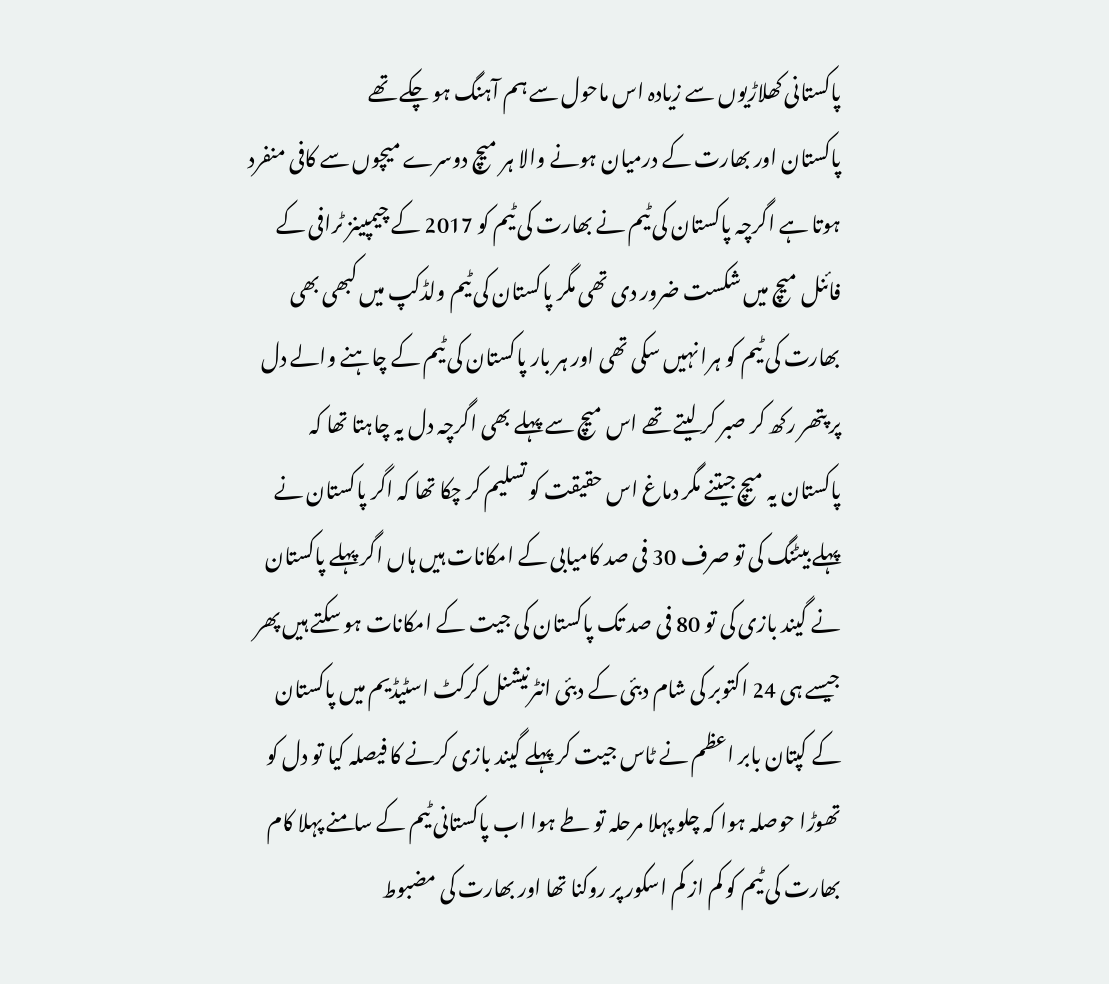پاکستانی کھلاڑیوں سے زیادہ اس ماحول سے ہم آہنگ ہو چکے تھے
پاکستان اور بھارت کے درمیان ہونے والا ہر میچ دوسرے میچوں سے کافی منفرد ہوتا ہے اگرچہ پاکستان کی ٹیم نے بھارت کی ٹیم کو 2017 کے چیمپینز ٹرافی کے فائنل میچ میں شکست ضرور دی تھی مگر پاکستان کی ٹیم ولڈکپ میں کبھی بھی بھارت کی ٹیم کو ہرا نہیں سکی تھی اور ہر بار پاکستان کی ٹیم کے چاہنے والے دل پر پتھر رکھ کر صبر کر لیتے تھے اس میچ سے پہلے بھی اگرچہ دل یہ چاہتا تھا کہ پاکستان یہ میچ جیتنے مگر دماغ اس حقیقت کو تسلیم کر چکا تھا کہ اگر پاکستان نے پہلے بیٹنگ کی تو صرف 30 فی صد کامیابی کے امکانات ہیں ہاں اگر پہلے پاکستان نے گیند بازی کی تو 80 فی صد تک پاکستان کی جیت کے امکانات ہو سکتے ہیں پھر جیسے ہی 24 اکتوبر کی شام دبئی کے دبئی انٹرنیشنل کرکٹ اسٹیڈیم میں پاکستان کے کپتان بابر اعظم نے ٹاس جیت کر پہلے گیند بازی کرنے کا فیصلہ کیا تو دل کو تھوڑا حوصلہ ہوا کہ چلو پہلا مرحلہ تو طے ہوا اب پاکستانی ٹیم کے سامنے پہلا کام بھارت کی ٹیم کو کم از کم اسکور پر روکنا تھا اور بھارت کی مضبوط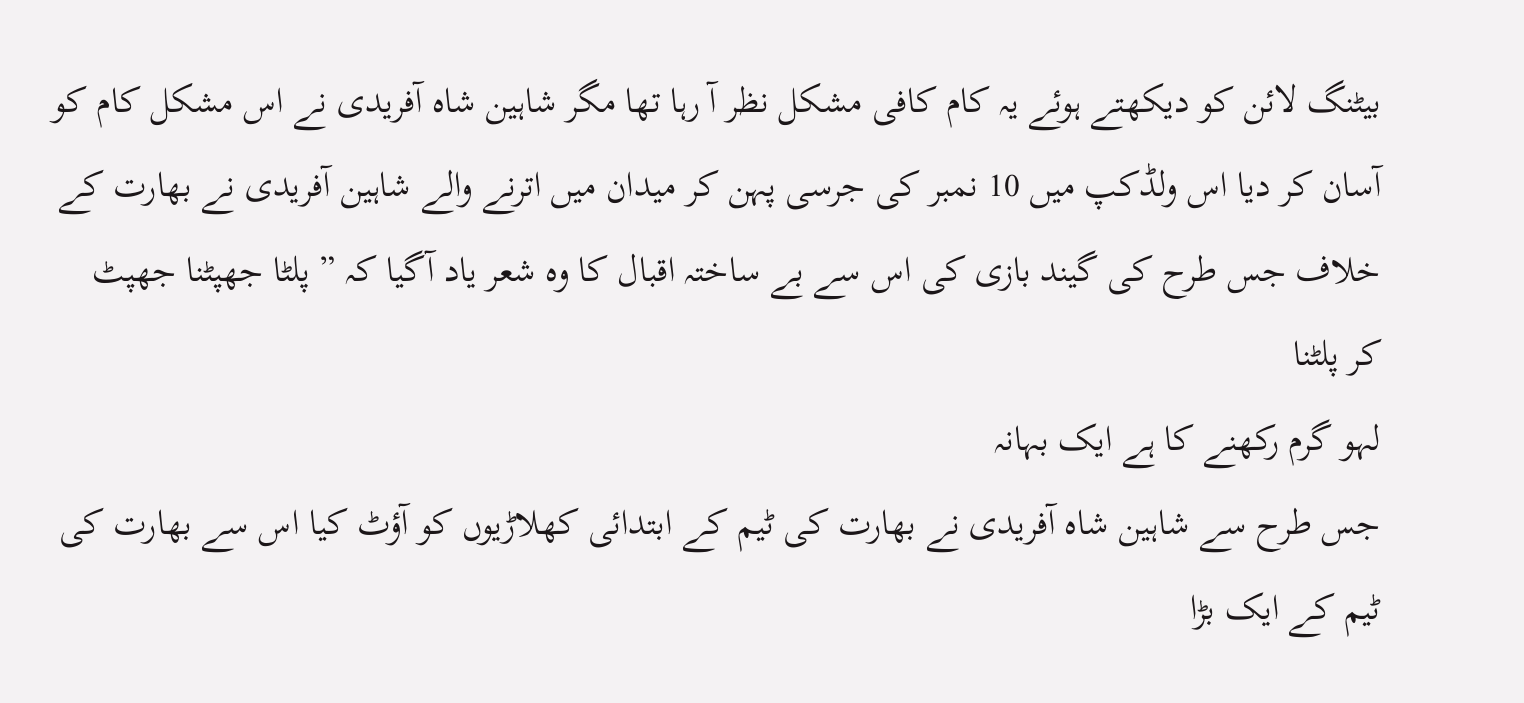بیٹنگ لائن کو دیکھتے ہوئے یہ کام کافی مشکل نظر آ رہا تھا مگر شاہین شاہ آفریدی نے اس مشکل کام کو آسان کر دیا اس ولڈکپ میں 10 نمبر کی جرسی پہن کر میدان میں اترنے والے شاہین آفریدی نے بھارت کے خلاف جس طرح کی گیند بازی کی اس سے بے ساختہ اقبال کا وہ شعر یاد آگیا کہ ” پلٹا جھپٹنا جھپٹ کر پلٹنا
لہو گرم رکھنے کا ہے ایک بہانہ
جس طرح سے شاہین شاہ آفریدی نے بھارت کی ٹیم کے ابتدائی کھلاڑیوں کو آؤٹ کیا اس سے بھارت کی ٹیم کے ایک بڑا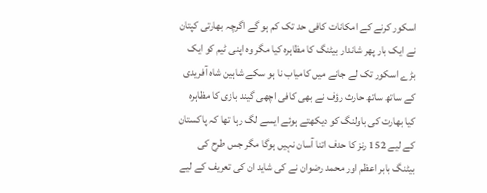اسکور کرنے کے امکانات کافی حد تک کم ہو گے اگرچہ بھارتی کپتان نے ایک بار پھر شاندار بیٹنگ کا مظاہرہ کیا مگر وہ اپنی ٹیم کو ایک بڑے اسکور تک لے جانے میں کامیاب نا ہو سکے شاہین شاہ آفریدی کے ساتھ ساتھ حارث رؤف نے بھی کافی اچھی گیند بازی کا مظاہرہ کیا بھارت کی باولنگ کو دیکھتے ہوئے ایسے لگ رہا تھا کہ پاکستان کے لیے 152 رنز کا حدف اتنا آسان نہیں ہوگا مگر جس طرح کی بیٹنگ بابر اعظم اور محمد رضوان نے کی شاید ان کی تعریف کے لیے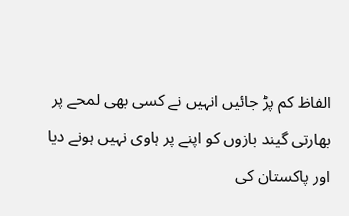الفاظ کم پڑ جائیں انہیں نے کسی بھی لمحے پر بھارتی گیند بازوں کو اپنے پر ہاوی نہیں ہونے دیا اور پاکستان کی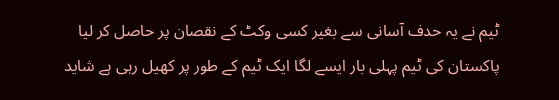ٹیم نے یہ حدف آسانی سے بغیر کسی وکٹ کے نقصان پر حاصل کر لیا
پاکستان کی ٹیم پہلی بار ایسے لگا ایک ٹیم کے طور پر کھیل رہی ہے شاید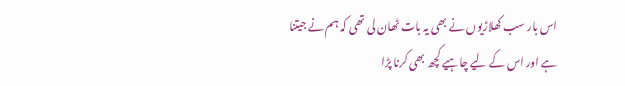اس بار سب کھلاڑیوں نے بھی یہ بات ٹھان لی تھی کہ ہم نے جیتنا ہے اور اس کے لیے چاہیے کچھ بھی کرنا پڑا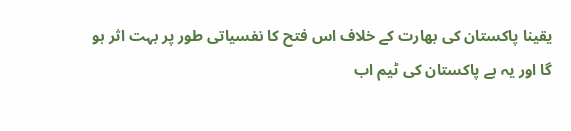یقینا پاکستان کی بھارت کے خلاف اس فتح کا نفسیاتی طور پر بہت اثر ہو گا اور یہ ہے پاکستان کی ٹیم اب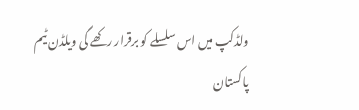ولڈکپ میں اس سلسلے کو برقرار رکھے گی ویلڈن ٹیم پاکستان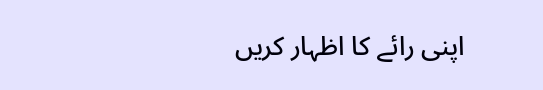اپنی رائے کا اظہار کریں